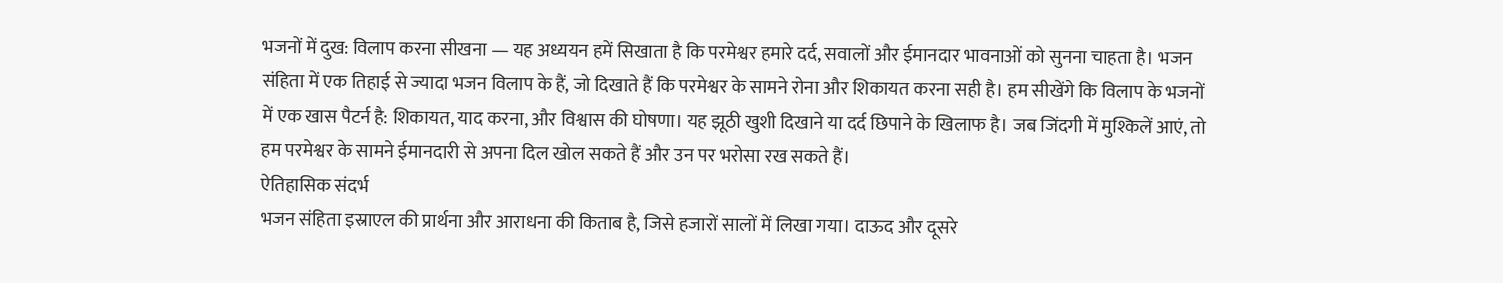भजनों में दुख: विलाप करना सीखना — यह अध्ययन हमें सिखाता है कि परमेश्वर हमारे दर्द, सवालों और ईमानदार भावनाओं को सुनना चाहता है। भजन संहिता में एक तिहाई से ज्यादा भजन विलाप के हैं, जो दिखाते हैं कि परमेश्वर के सामने रोना और शिकायत करना सही है। हम सीखेंगे कि विलाप के भजनों में एक खास पैटर्न है: शिकायत, याद करना, और विश्वास की घोषणा। यह झूठी खुशी दिखाने या दर्द छिपाने के खिलाफ है। जब जिंदगी में मुश्किलें आएं, तो हम परमेश्वर के सामने ईमानदारी से अपना दिल खोल सकते हैं और उन पर भरोसा रख सकते हैं।
ऐतिहासिक संदर्भ
भजन संहिता इस्राएल की प्रार्थना और आराधना की किताब है, जिसे हजारों सालों में लिखा गया। दाऊद और दूसरे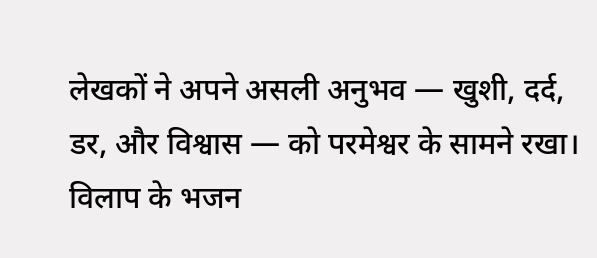लेखकों ने अपने असली अनुभव — खुशी, दर्द, डर, और विश्वास — को परमेश्वर के सामने रखा। विलाप के भजन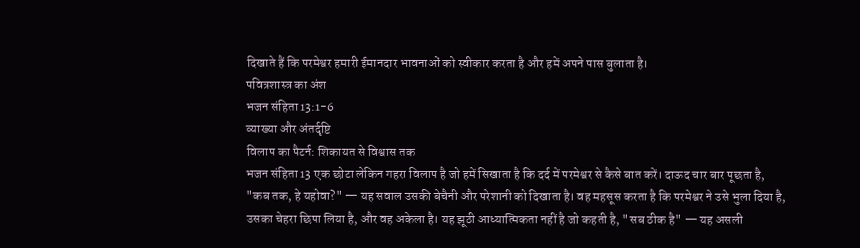दिखाते हैं कि परमेश्वर हमारी ईमानदार भावनाओं को स्वीकार करता है और हमें अपने पास बुलाता है।
पवित्रशास्त्र का अंश
भजन संहिता 13:1-6
व्याख्या और अंतर्दृष्टि
विलाप का पैटर्न: शिकायत से विश्वास तक
भजन संहिता 13 एक छोटा लेकिन गहरा विलाप है जो हमें सिखाता है कि दर्द में परमेश्वर से कैसे बात करें। दाऊद चार बार पूछता है, "कब तक, हे यहोवा?" — यह सवाल उसकी बेचैनी और परेशानी को दिखाता है। वह महसूस करता है कि परमेश्वर ने उसे भुला दिया है, उसका चेहरा छिपा लिया है, और वह अकेला है। यह झूठी आध्यात्मिकता नहीं है जो कहती है, "सब ठीक है" — यह असली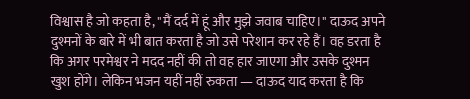विश्वास है जो कहता है, "मैं दर्द में हूं और मुझे जवाब चाहिए।" दाऊद अपने दुश्मनों के बारे में भी बात करता है जो उसे परेशान कर रहे हैं। वह डरता है कि अगर परमेश्वर ने मदद नहीं की तो वह हार जाएगा और उसके दुश्मन खुश होंगे। लेकिन भजन यहीं नहीं रुकता — दाऊद याद करता है कि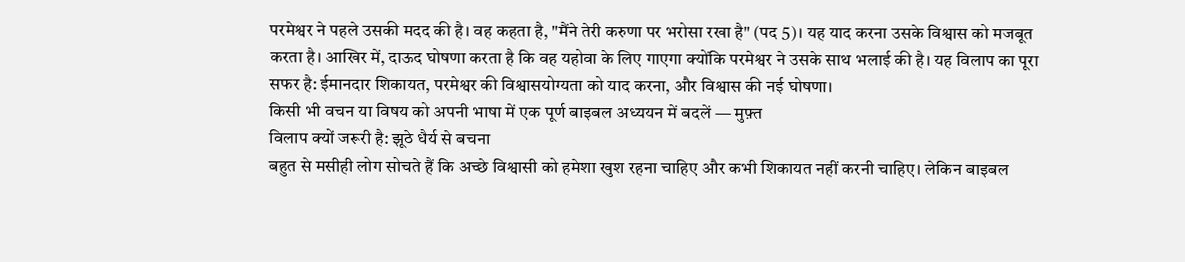परमेश्वर ने पहले उसकी मदद की है। वह कहता है, "मैंने तेरी करुणा पर भरोसा रखा है" (पद 5)। यह याद करना उसके विश्वास को मजबूत करता है। आखिर में, दाऊद घोषणा करता है कि वह यहोवा के लिए गाएगा क्योंकि परमेश्वर ने उसके साथ भलाई की है। यह विलाप का पूरा सफर है: ईमानदार शिकायत, परमेश्वर की विश्वासयोग्यता को याद करना, और विश्वास की नई घोषणा।
किसी भी वचन या विषय को अपनी भाषा में एक पूर्ण बाइबल अध्ययन में बदलें — मुफ़्त
विलाप क्यों जरूरी है: झूठे धैर्य से बचना
बहुत से मसीही लोग सोचते हैं कि अच्छे विश्वासी को हमेशा खुश रहना चाहिए और कभी शिकायत नहीं करनी चाहिए। लेकिन बाइबल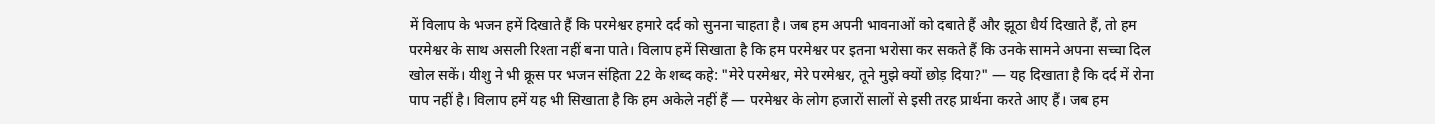में विलाप के भजन हमें दिखाते हैं कि परमेश्वर हमारे दर्द को सुनना चाहता है। जब हम अपनी भावनाओं को दबाते हैं और झूठा धैर्य दिखाते हैं, तो हम परमेश्वर के साथ असली रिश्ता नहीं बना पाते। विलाप हमें सिखाता है कि हम परमेश्वर पर इतना भरोसा कर सकते हैं कि उनके सामने अपना सच्चा दिल खोल सकें। यीशु ने भी क्रूस पर भजन संहिता 22 के शब्द कहे: "मेरे परमेश्वर, मेरे परमेश्वर, तूने मुझे क्यों छोड़ दिया?" — यह दिखाता है कि दर्द में रोना पाप नहीं है। विलाप हमें यह भी सिखाता है कि हम अकेले नहीं हैं — परमेश्वर के लोग हजारों सालों से इसी तरह प्रार्थना करते आए हैं। जब हम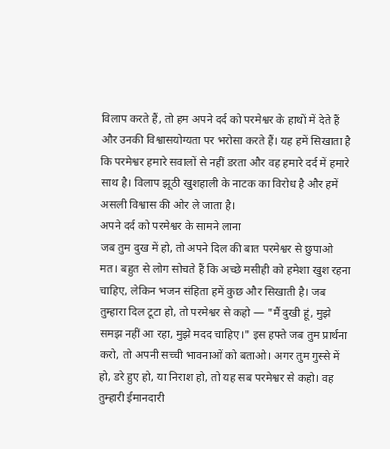विलाप करते हैं, तो हम अपने दर्द को परमेश्वर के हाथों में देते हैं और उनकी विश्वासयोग्यता पर भरोसा करते हैं। यह हमें सिखाता है कि परमेश्वर हमारे सवालों से नहीं डरता और वह हमारे दर्द में हमारे साथ है। विलाप झूठी खुशहाली के नाटक का विरोध है और हमें असली विश्वास की ओर ले जाता है।
अपने दर्द को परमेश्वर के सामने लाना
जब तुम दुख में हो, तो अपने दिल की बात परमेश्वर से छुपाओ मत। बहुत से लोग सोचते हैं कि अच्छे मसीही को हमेशा खुश रहना चाहिए, लेकिन भजन संहिता हमें कुछ और सिखाती है। जब तुम्हारा दिल टूटा हो, तो परमेश्वर से कहो — "मैं दुखी हूं, मुझे समझ नहीं आ रहा, मुझे मदद चाहिए।" इस हफ्ते जब तुम प्रार्थना करो, तो अपनी सच्ची भावनाओं को बताओ। अगर तुम गुस्से में हो, डरे हुए हो, या निराश हो, तो यह सब परमेश्वर से कहो। वह तुम्हारी ईमानदारी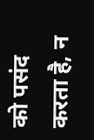को पसंद करता है, न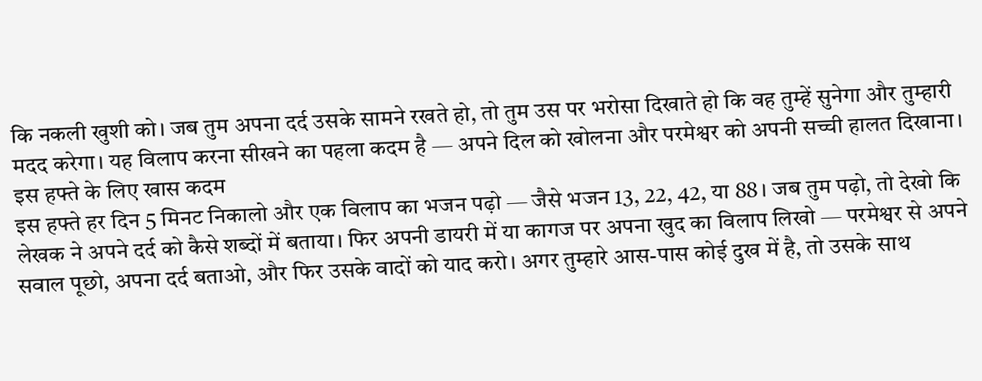कि नकली खुशी को। जब तुम अपना दर्द उसके सामने रखते हो, तो तुम उस पर भरोसा दिखाते हो कि वह तुम्हें सुनेगा और तुम्हारी मदद करेगा। यह विलाप करना सीखने का पहला कदम है — अपने दिल को खोलना और परमेश्वर को अपनी सच्ची हालत दिखाना।
इस हफ्ते के लिए खास कदम
इस हफ्ते हर दिन 5 मिनट निकालो और एक विलाप का भजन पढ़ो — जैसे भजन 13, 22, 42, या 88। जब तुम पढ़ो, तो देखो कि लेखक ने अपने दर्द को कैसे शब्दों में बताया। फिर अपनी डायरी में या कागज पर अपना खुद का विलाप लिखो — परमेश्वर से अपने सवाल पूछो, अपना दर्द बताओ, और फिर उसके वादों को याद करो। अगर तुम्हारे आस-पास कोई दुख में है, तो उसके साथ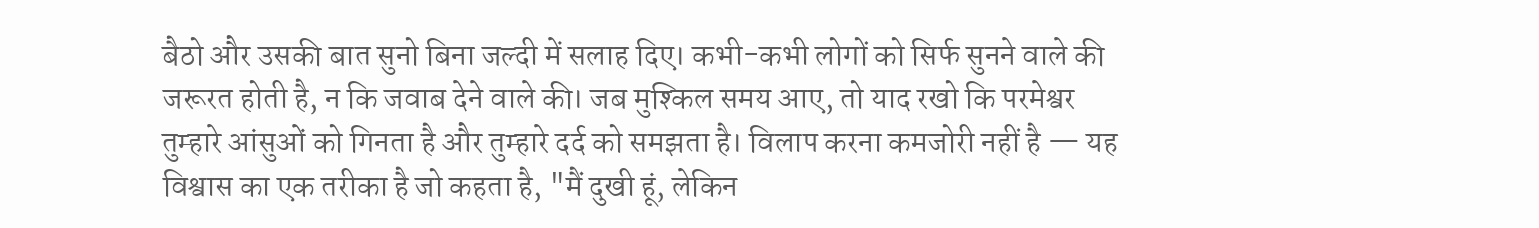बैठो और उसकी बात सुनो बिना जल्दी में सलाह दिए। कभी-कभी लोगों को सिर्फ सुनने वाले की जरूरत होती है, न कि जवाब देने वाले की। जब मुश्किल समय आए, तो याद रखो कि परमेश्वर तुम्हारे आंसुओं को गिनता है और तुम्हारे दर्द को समझता है। विलाप करना कमजोरी नहीं है — यह विश्वास का एक तरीका है जो कहता है, "मैं दुखी हूं, लेकिन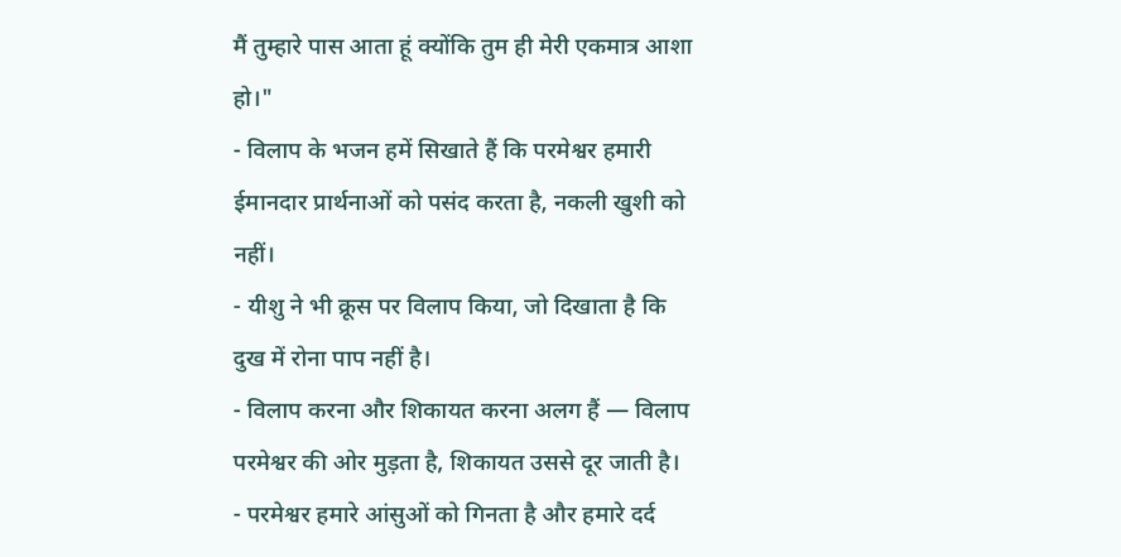मैं तुम्हारे पास आता हूं क्योंकि तुम ही मेरी एकमात्र आशा हो।"
- विलाप के भजन हमें सिखाते हैं कि परमेश्वर हमारी ईमानदार प्रार्थनाओं को पसंद करता है, नकली खुशी को नहीं।
- यीशु ने भी क्रूस पर विलाप किया, जो दिखाता है कि दुख में रोना पाप नहीं है।
- विलाप करना और शिकायत करना अलग हैं — विलाप परमेश्वर की ओर मुड़ता है, शिकायत उससे दूर जाती है।
- परमेश्वर हमारे आंसुओं को गिनता है और हमारे दर्द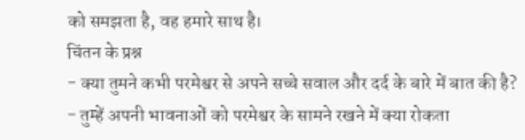को समझता है, वह हमारे साथ है।
चिंतन के प्रश्न
- क्या तुमने कभी परमेश्वर से अपने सच्चे सवाल और दर्द के बारे में बात की है?
- तुम्हें अपनी भावनाओं को परमेश्वर के सामने रखने में क्या रोकता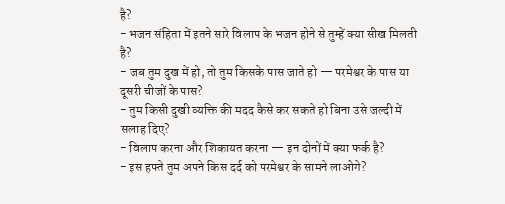है?
- भजन संहिता में इतने सारे विलाप के भजन होने से तुम्हें क्या सीख मिलती है?
- जब तुम दुख में हो, तो तुम किसके पास जाते हो — परमेश्वर के पास या दूसरी चीजों के पास?
- तुम किसी दुखी व्यक्ति की मदद कैसे कर सकते हो बिना उसे जल्दी में सलाह दिए?
- विलाप करना और शिकायत करना — इन दोनों में क्या फर्क है?
- इस हफ्ते तुम अपने किस दर्द को परमेश्वर के सामने लाओगे?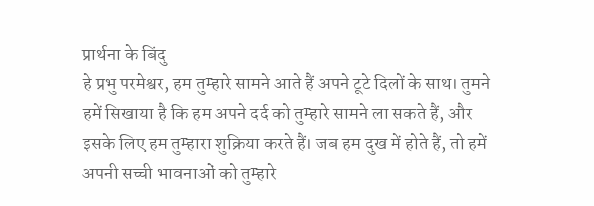प्रार्थना के बिंदु
हे प्रभु परमेश्वर, हम तुम्हारे सामने आते हैं अपने टूटे दिलों के साथ। तुमने हमें सिखाया है कि हम अपने दर्द को तुम्हारे सामने ला सकते हैं, और इसके लिए हम तुम्हारा शुक्रिया करते हैं। जब हम दुख में होते हैं, तो हमें अपनी सच्ची भावनाओं को तुम्हारे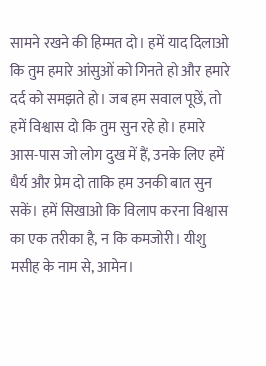सामने रखने की हिम्मत दो। हमें याद दिलाओ कि तुम हमारे आंसुओं को गिनते हो और हमारे दर्द को समझते हो। जब हम सवाल पूछें, तो हमें विश्वास दो कि तुम सुन रहे हो। हमारे आस-पास जो लोग दुख में हैं, उनके लिए हमें धैर्य और प्रेम दो ताकि हम उनकी बात सुन सकें। हमें सिखाओ कि विलाप करना विश्वास का एक तरीका है, न कि कमजोरी। यीशु मसीह के नाम से, आमेन।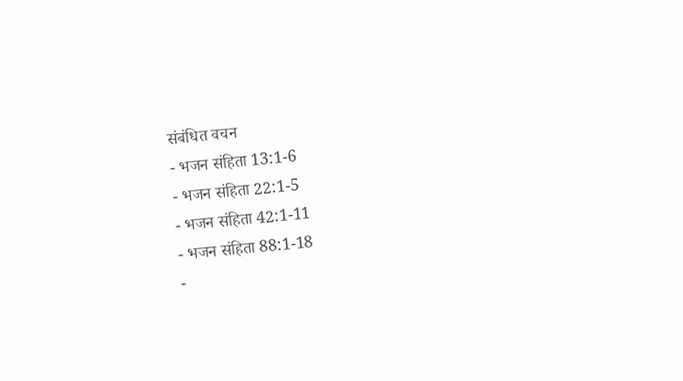संबंधित वचन
- भजन संहिता 13:1-6
- भजन संहिता 22:1-5
- भजन संहिता 42:1-11
- भजन संहिता 88:1-18
-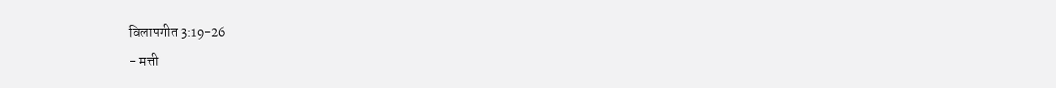विलापगीत 3:19-26
- मत्ती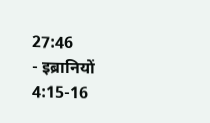27:46
- इब्रानियों 4:15-16